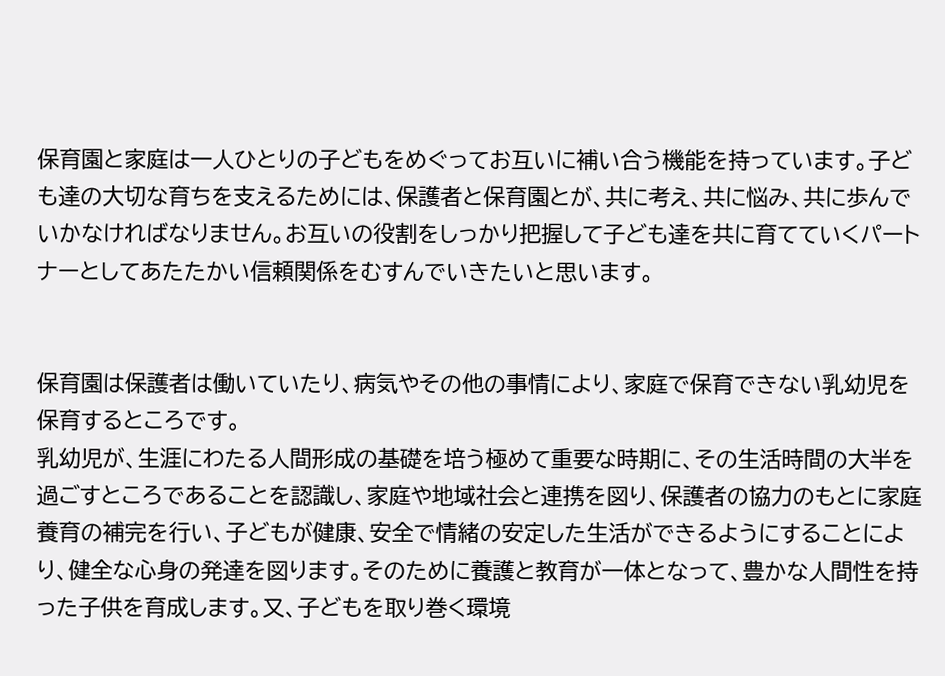保育園と家庭は一人ひとりの子どもをめぐってお互いに補い合う機能を持っています。子ども達の大切な育ちを支えるためには、保護者と保育園とが、共に考え、共に悩み、共に歩んでいかなければなりません。お互いの役割をしっかり把握して子ども達を共に育てていくパートナーとしてあたたかい信頼関係をむすんでいきたいと思います。


保育園は保護者は働いていたり、病気やその他の事情により、家庭で保育できない乳幼児を保育するところです。
乳幼児が、生涯にわたる人間形成の基礎を培う極めて重要な時期に、その生活時間の大半を過ごすところであることを認識し、家庭や地域社会と連携を図り、保護者の協力のもとに家庭養育の補完を行い、子どもが健康、安全で情緒の安定した生活ができるようにすることにより、健全な心身の発達を図ります。そのために養護と教育が一体となって、豊かな人間性を持った子供を育成します。又、子どもを取り巻く環境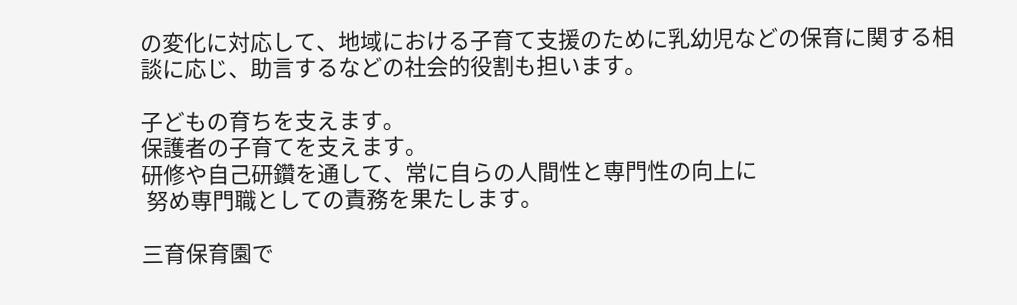の変化に対応して、地域における子育て支援のために乳幼児などの保育に関する相談に応じ、助言するなどの社会的役割も担います。

子どもの育ちを支えます。
保護者の子育てを支えます。
研修や自己研鑽を通して、常に自らの人間性と専門性の向上に
 努め専門職としての責務を果たします。

三育保育園で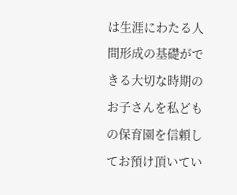は生涯にわたる人間形成の基礎ができる大切な時期のお子さんを私どもの保育園を信頼してお預け頂いてい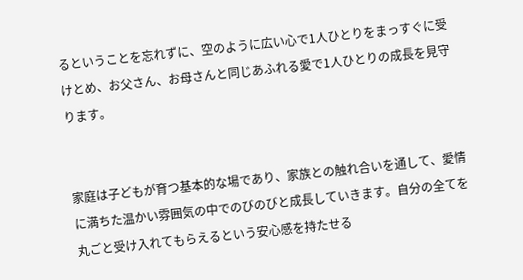るということを忘れずに、空のように広い心で1人ひとりをまっすぐに受けとめ、お父さん、お母さんと同じあふれる愛で1人ひとりの成長を見守ります。


家庭は子どもが育つ基本的な場であり、家族との触れ合いを通して、愛情に満ちた温かい雰囲気の中でのびのびと成長していきます。自分の全てを丸ごと受け入れてもらえるという安心感を持たせる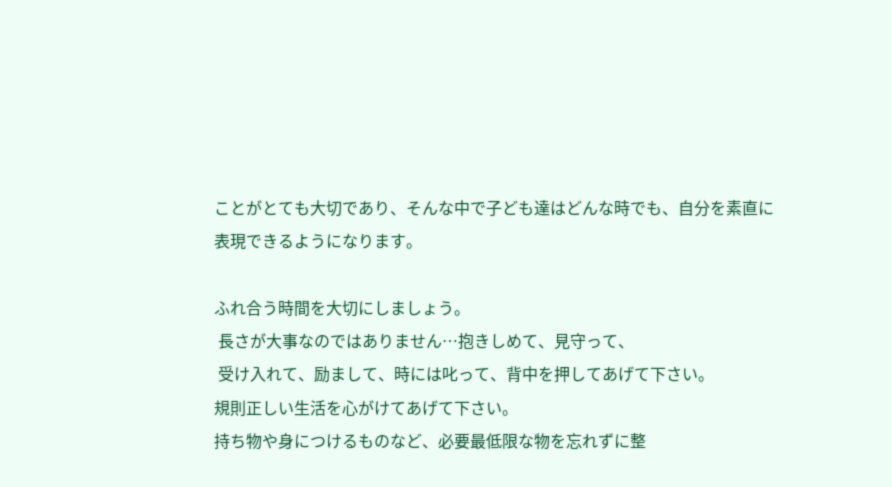ことがとても大切であり、そんな中で子ども達はどんな時でも、自分を素直に表現できるようになります。

ふれ合う時間を大切にしましょう。
 長さが大事なのではありません…抱きしめて、見守って、
 受け入れて、励まして、時には叱って、背中を押してあげて下さい。
規則正しい生活を心がけてあげて下さい。
持ち物や身につけるものなど、必要最低限な物を忘れずに整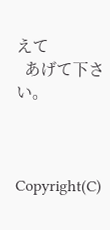えて
  あげて下さい。



Copyright(C)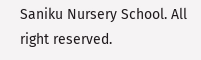Saniku Nursery School. All right reserved.